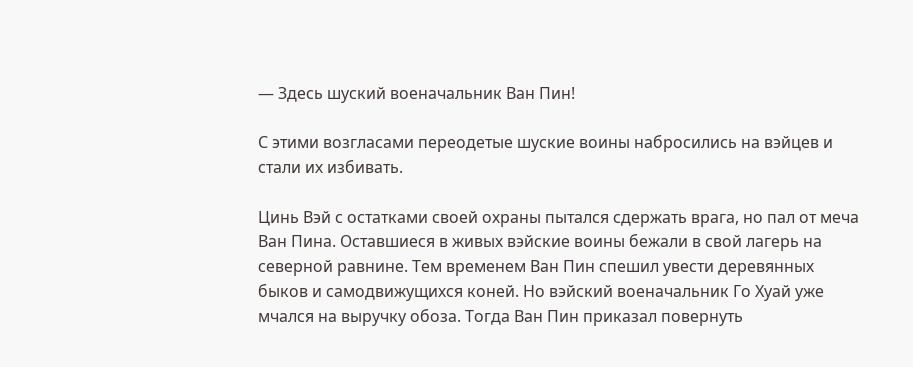— Здесь шуский военачальник Ван Пин!

С этими возгласами переодетые шуские воины набросились на вэйцев и стали их избивать.

Цинь Вэй с остатками своей охраны пытался сдержать врага, но пал от меча Ван Пина. Оставшиеся в живых вэйские воины бежали в свой лагерь на северной равнине. Тем временем Ван Пин спешил увести деревянных быков и самодвижущихся коней. Но вэйский военачальник Го Хуай уже мчался на выручку обоза. Тогда Ван Пин приказал повернуть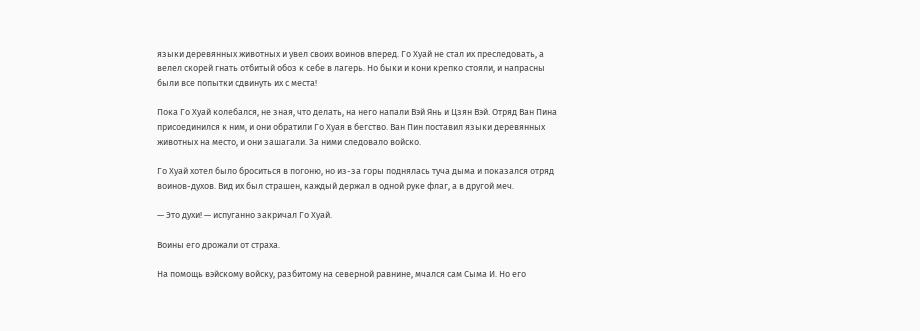языки деревянных животных и увел своих воинов вперед. Го Хуай не стал их преследовать, а велел скорей гнать отбитый обоз к себе в лагерь. Но быки и кони крепко стояли, и напрасны были все попытки сдвинуть их с места!

Пока Го Хуай колебался, не зная, что делать, на него напали Вэй Янь и Цзян Вэй. Отряд Ван Пина присоединился к ним, и они обратили Го Хуая в бегство. Ван Пин поставил языки деревянных животных на место, и они зашагали. За ними следовало войско.

Го Хуай хотел было броситься в погоню, но из-за горы поднялась туча дыма и показался отряд воинов-духов. Вид их был страшен, каждый держал в одной руке флаг, а в другой меч.

— Это духи! — испуганно закричал Го Хуай.

Воины его дрожали от страха.

На помощь вэйскому войску, разбитому на северной равнине, мчался сам Сыма И. Но его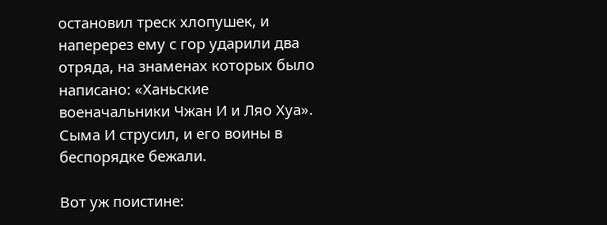остановил треск хлопушек, и наперерез ему с гор ударили два отряда, на знаменах которых было написано: «Ханьские военачальники Чжан И и Ляо Хуа». Сыма И струсил, и его воины в беспорядке бежали.

Вот уж поистине: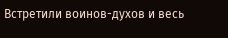Встретили воинов-духов и весь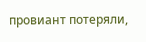провиант потеряли,